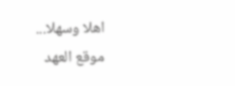اهلا وسهلا...
موقع العهد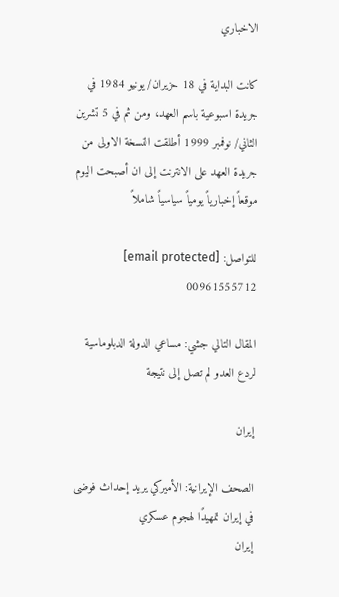الاخباري

كانت البداية في 18 حزيران/ يونيو 1984 في جريدة اسبوعية باسم العهد، ومن ثم في 5 تشرين الثاني/ نوفمبر 1999 أطلقت النسخة الاولى من جريدة العهد على الانترنت إلى ان أصبحت اليوم موقعاً إخبارياً يومياً سياسياً شاملاً

للتواصل: [email protected]
00961555712

المقال التالي جشي: مساعي الدولة الدبلوماسية لردع العدو لم تصل إلى نتيجة

إيران

الصحف الإيرانية: الأميركي يريد إحداث فوضى في إيران تمهيدًا لهجوم عسكري
إيران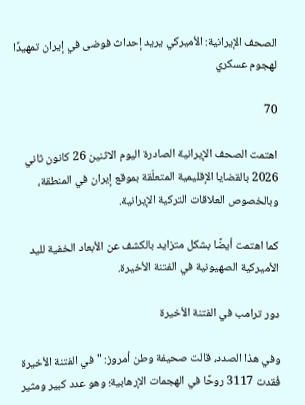الصحف الإيرانية: الأميركي يريد إحداث فوضى في إيران تمهيدًا لهجوم عسكري

70

اهتمت الصحف الإيرانية الصادرة اليوم الاثنين 26 كانون ثاني 2026 بالقضايا الإقليمية المتعلّقة بموقع إيران في المنطقة، وبالخصوص العلاقات التركية الإيرانية.

كما اهتمت أيضًا بشكل متزايد بالكشف عن الأبعاد الخفية لليد الأميركية الصهيونية في الفتنة الأخيرة.

دور ترامب في الفتنة الأخيرة

وفي هذا الصدد، قالت صحيفة وطن أمروز: "في الفتنة الأخيرة فُقدت 3117 روحًا في الهجمات الإرهابية؛ وهو عدد كبير ومثير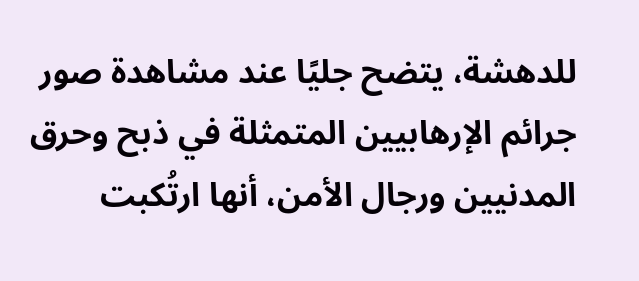للدهشة، يتضح جليًا عند مشاهدة صور جرائم الإرهابيين المتمثلة في ذبح وحرق المدنيين ورجال الأمن، أنها ارتُكبت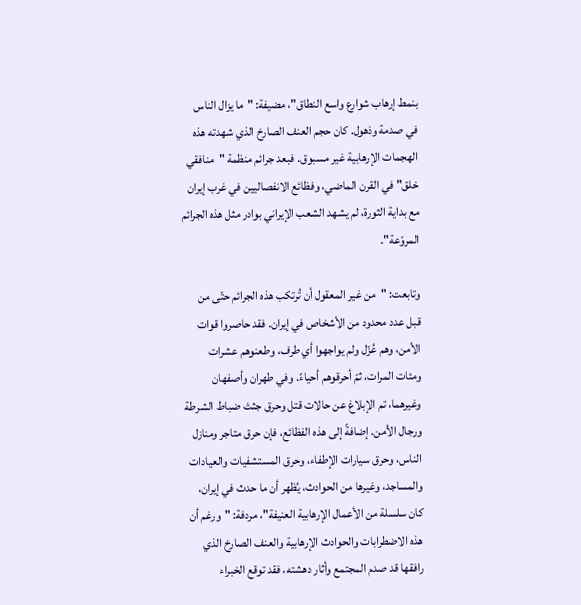بنمط إرهاب شوارع واسع النطاق"، مضيفة: "ما يزال الناس في صدمة وذهول. كان حجم العنف الصارخ الذي شهدته هذه الهجمات الإرهابية غير مسبوق. فبعد جرائم منظمة "منافقي خلق" في القرن الماضي، وفظائع الانفصاليين في غرب إيران مع بداية الثورة، لم يشهد الشعب الإيراني بوادر مثل هذه الجرائم المروّعة".

وتابعت: "من غير المعقول أن تُرتكب هذه الجرائم حتّى من قبل عدد محدود من الأشخاص في إيران. فقد حاصروا قوات الأمن، وهم عُزّل ولم يواجهوا أي طرف، وطعنوهم عشرات ومئات المرات، ثمّ أحرقوهم أحياءً. وفي طهران وأصفهان وغيرهما، تم الإبلاغ عن حالات قتل وحرق جثث ضباط الشرطة ورجال الأمن. إضافةً إلى هذه الفظائع، فإن حرق متاجر ومنازل الناس، وحرق سيارات الإطفاء، وحرق المستشفيات والعيادات والمساجد، وغيرها من الحوادث، يُظهر أن ما حدث في إيران، كان سلسلة من الأعمال الإرهابية العنيفة"، مردفة: "ورغم أن هذه الاضطرابات والحوادث الإرهابية والعنف الصارخ الذي رافقها قد صدم المجتمع وأثار دهشته، فقد توقع الخبراء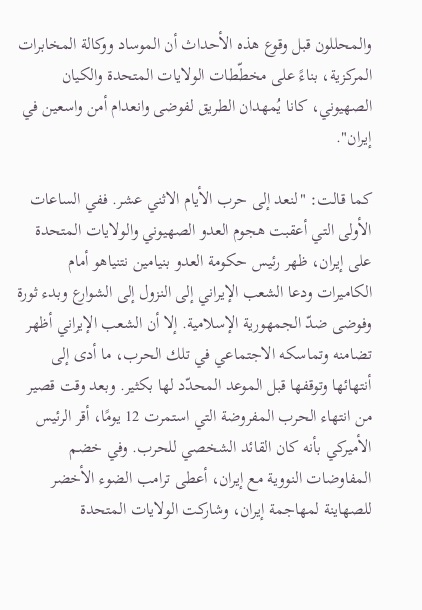والمحللون قبل وقوع هذه الأحداث أن الموساد ووكالة المخابرات المركزية، بناءً على مخطّطات الولايات المتحدة والكيان الصهيوني، كانا يُمهدان الطريق لفوضى وانعدام أمن واسعين في إيران".

كما قالت: "لنعد إلى حرب الأيام الاثني عشر. ففي الساعات الأولى التي أعقبت هجوم العدو الصهيوني والولايات المتحدة على إيران، ظهر رئيس حكومة العدو بنيامين نتنياهو أمام الكاميرات ودعا الشعب الإيراني إلى النزول إلى الشوارع وبدء ثورة وفوضى ضدّ الجمهورية الإسلامية. إلا أن الشعب الإيراني أظهر تضامنه وتماسكه الاجتماعي في تلك الحرب، ما أدى إلى أنتهائها وتوقفها قبل الموعد المحدّد لها بكثير. وبعد وقت قصير من انتهاء الحرب المفروضة التي استمرت 12 يومًا، أقر الرئيس الأميركي بأنه كان القائد الشخصي للحرب. وفي خضم المفاوضات النووية مع إيران، أعطى ترامب الضوء الأخضر للصهاينة لمهاجمة إيران، وشاركت الولايات المتحدة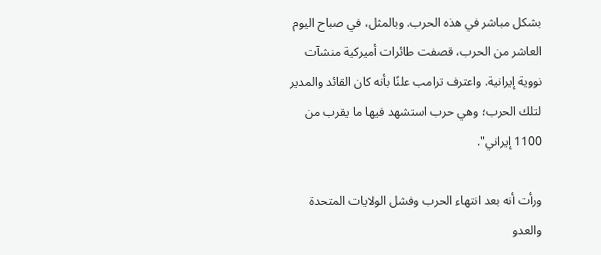بشكل مباشر في هذه الحرب. وبالمثل، في صباح اليوم العاشر من الحرب، قصفت طائرات أميركية منشآت نووية إيرانية. واعترف ترامب علنًا بأنه كان القائد والمدير لتلك الحرب؛ وهي حرب استشهد فيها ما يقرب من 1100 إيراني".

ورأت أنه بعد انتهاء الحرب وفشل الولايات المتحدة والعدو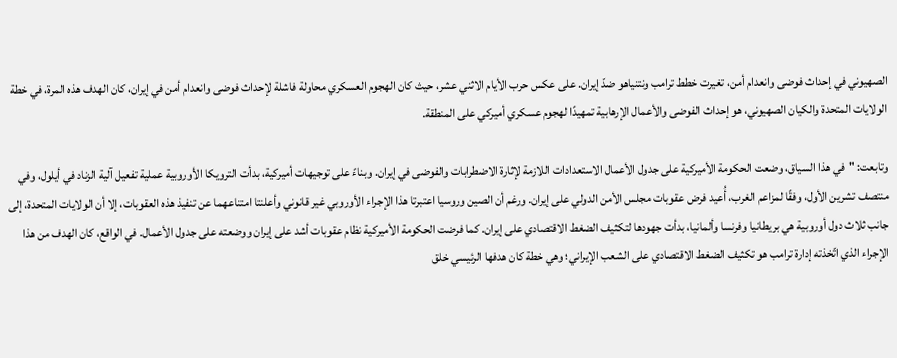الصهيوني في إحداث فوضى وانعدام أمن، تغيرت خطط ترامب ونتنياهو ضدّ إيران. على عكس حرب الأيام الاثني عشر، حيث كان الهجوم العسكري محاولة فاشلة لإحداث فوضى وانعدام أمن في إيران، كان الهدف هذه المرة، في خطة الولايات المتحدة والكيان الصهيوني، هو إحداث الفوضى والأعمال الإرهابية تمهيدًا لهجوم عسكري أميركي على المنطقة.

وتابعت: "في هذا السياق، وضعت الحكومة الأميركية على جدول الأعمال الاستعدادات اللازمة لإثارة الاضطرابات والفوضى في إيران. وبناءً على توجيهات أميركية، بدأت الترويكا الأوروبية عملية تفعيل آلية الزناد في أيلول، وفي منتصف تشرين الأول، وفقًا لمزاعم الغرب، أُعيد فرض عقوبات مجلس الأمن الدولي على إيران. ورغم أن الصين وروسيا اعتبرتا هذا الإجراء الأوروبي غير قانوني وأعلنتا امتناعهما عن تنفيذ هذه العقوبات، إلا أن الولايات المتحدة، إلى جانب ثلاث دول أوروبية هي بريطانيا وفرنسا وألمانيا، بدأت جهودها لتكثيف الضغط الاقتصادي على إيران. كما فرضت الحكومة الأميركية نظام عقوبات أشد على إيران ووضعته على جدول الأعمال. في الواقع، كان الهدف من هذا الإجراء الذي اتّخذته إدارة ترامب هو تكثيف الضغط الاقتصادي على الشعب الإيراني؛ وهي خطة كان هدفها الرئيسي خلق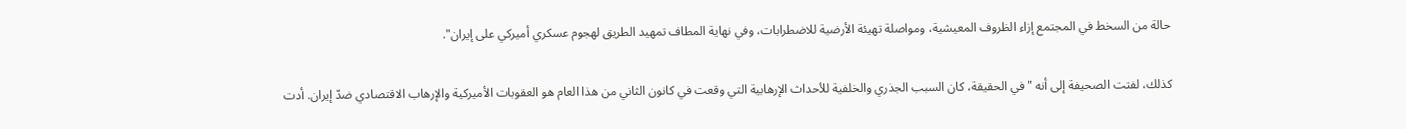حالة من السخط في المجتمع إزاء الظروف المعيشية، ومواصلة تهيئة الأرضية للاضطرابات، وفي نهاية المطاف تمهيد الطريق لهجوم عسكري أميركي على إيران".

كذلك، لفتت الصحيفة إلى أنه "في الحقيقة، كان السبب الجذري والخلفية للأحداث الإرهابية التي وقعت في كانون الثاني من هذا العام هو العقوبات الأميركية والإرهاب الاقتصادي ضدّ إيران. أدت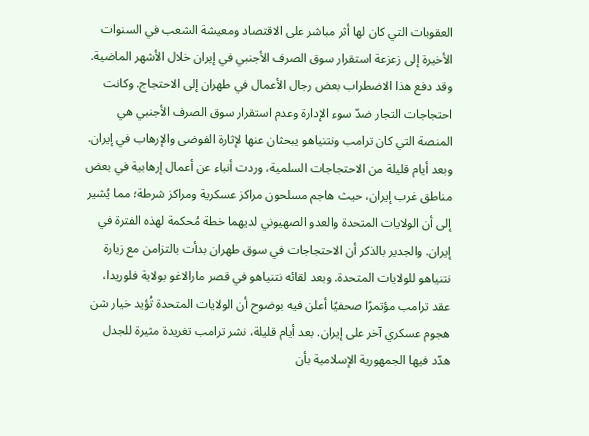العقوبات التي كان لها أثر مباشر على الاقتصاد ومعيشة الشعب في السنوات الأخيرة إلى زعزعة استقرار سوق الصرف الأجنبي في إيران خلال الأشهر الماضية. وقد دفع هذا الاضطراب بعض رجال الأعمال في طهران إلى الاحتجاج. وكانت احتجاجات التجار ضدّ سوء الإدارة وعدم استقرار سوق الصرف الأجنبي هي المنصة التي كان ترامب ونتنياهو يبحثان عنها لإثارة الفوضى والإرهاب في إيران. وبعد أيام قليلة من الاحتجاجات السلمية، وردت أنباء عن أعمال إرهابية في بعض مناطق غرب إيران، حيث هاجم مسلحون مراكز عسكرية ومراكز شرطة؛ مما يُشير إلى أن الولايات المتحدة والعدو الصهيوني لديهما خطة مُحكمة لهذه الفترة في إيران. والجدير بالذكر أن الاحتجاجات في سوق طهران بدأت بالتزامن مع زيارة نتنياهو للولايات المتحدة. وبعد لقائه نتنياهو في قصر مارالاغو بولاية فلوريدا، عقد ترامب مؤتمرًا صحفيًا أعلن فيه بوضوح أن الولايات المتحدة تُؤيد خيار شن هجوم عسكري آخر على إيران. بعد أيام قليلة، نشر ترامب تغريدة مثيرة للجدل هدّد فيها الجمهورية الإسلامية بأن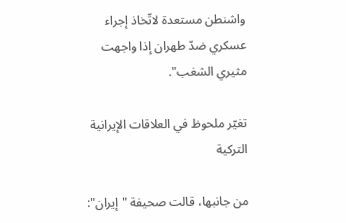واشنطن مستعدة لاتّخاذ إجراء عسكري ضدّ طهران إذا واجهت مثيري الشغب".

تغيّر ملحوظ في العلاقات الإيرانية التركية

من جانبها، قالت صحيفة "إيران":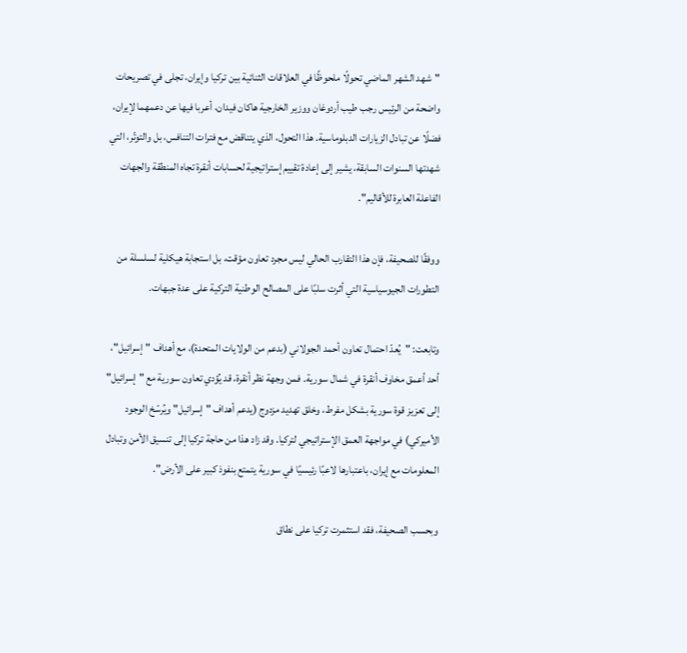"شهد الشهر الماضي تحولًا ملحوظًا في العلاقات الثنائية بين تركيا وإيران، تجلى في تصريحات واضحة من الرئيس رجب طيب أردوغان ووزير الخارجية هاكان فيدان، أعربا فيها عن دعمهما لإيران، فضلًا عن تبادل الزيارات الدبلوماسية. هذا التحول، الذي يتناقض مع فترات التنافس، بل والتوتّر، التي شهدتها السنوات السابقة، يشير إلى إعادة تقييم إستراتيجية لحسابات أنقرة تجاه المنطقة والجهات الفاعلة العابرة للأقاليم".

ووفقًا للصحيفة، فإن هذا التقارب الحالي ليس مجرد تعاون مؤقت، بل استجابة هيكلية لسلسلة من التطورات الجيوسياسية التي أثرت سلبًا على المصالح الوطنية التركية على عدة جبهات.

وتابعت: "يُعدّ احتمال تعاون أحمد الجولاني (بدعم من الولايات المتحدة)، مع أهداف "إسرائيل"، أحد أعمق مخاوف أنقرة في شمال سورية. فمن وجهة نظر أنقرة، قد يُؤدي تعاون سورية مع "إسرائيل" إلى تعزيز قوة سورية بشكل مفرط، وخلق تهديد مزدوج (يدعم أهداف "إسرائيل" ويُرسّخ الوجود الأميركي) في مواجهة العمق الإستراتيجي لتركيا. وقد زاد هذا من حاجة تركيا إلى تنسيق الأمن وتبادل المعلومات مع إيران، باعتبارها لاعبًا رئيسيًا في سورية يتمتع بنفوذ كبير على الأرض".

وبحسب الصحيفة، فقد استثمرت تركيا على نطاق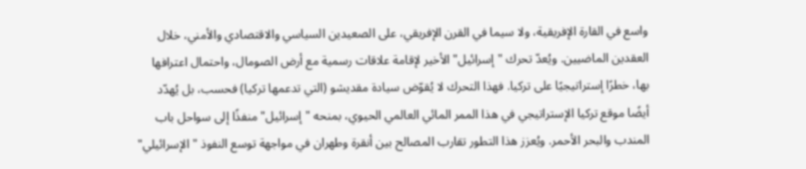واسع في القارة الإفريقية، ولا سيما في القرن الإفريقي، على الصعيدين السياسي والاقتصادي والأمني، خلال العقدين الماضيين. ويُعدّ تحرك "إسرائيل" الأخير لإقامة علاقات رسمية مع أرض الصومال، واحتمال اعترافها بها، خطرًا إستراتيجيًا على تركيا. فهذا التحرك لا يُقوّض سيادة مقديشو (التي تدعمها تركيا) فحسب، بل يُهدّد أيضًا موقع تركيا الإستراتيجي في هذا الممر المائي العالمي الحيوي، بمنحه "إسرائيل" منفذًا إلى سواحل باب المندب والبحر الأحمر. ويُعزز هذا التطور تقارب المصالح بين أنقرة وطهران في مواجهة توسع النفوذ "الإسرائيلي"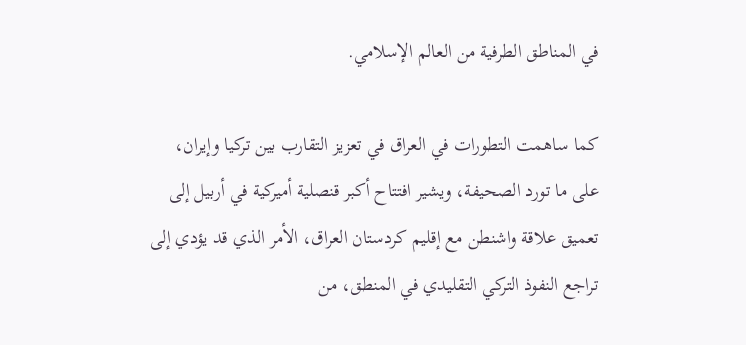في المناطق الطرفية من العالم الإسلامي.

كما ساهمت التطورات في العراق في تعزيز التقارب بين تركيا وإيران، على ما تورد الصحيفة، ويشير افتتاح أكبر قنصلية أميركية في أربيل إلى تعميق علاقة واشنطن مع إقليم كردستان العراق، الأمر الذي قد يؤدي إلى تراجع النفوذ التركي التقليدي في المنطق، من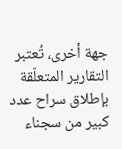جهة أخرى، تُعتبر التقارير المتعلّقة بإطلاق سراح عدد كبير من سجناء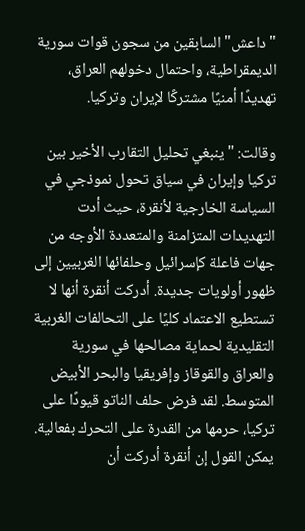"داعش" السابقين من سجون قوات سورية الديمقراطية، واحتمال دخولهم العراق، تهديدًا أمنيًا مشتركًا لإيران وتركيا.

وقالت: "ينبغي تحليل التقارب الأخير بين تركيا وإيران في سياق تحول نموذجي في السياسة الخارجية لأنقرة، حيث أدت التهديدات المتزامنة والمتعددة الأوجه من جهات فاعلة كإسرائيل وحلفائها الغربيين إلى ظهور أولويات جديدة. أدركت أنقرة أنها لا تستطيع الاعتماد كليًا على التحالفات الغربية التقليدية لحماية مصالحها في سورية والعراق والقوقاز وإفريقيا والبحر الأبيض المتوسط. لقد فرض حلف الناتو قيودًا على تركيا، حرمها من القدرة على التحرك بفعالية. يمكن القول إن أنقرة أدركت أن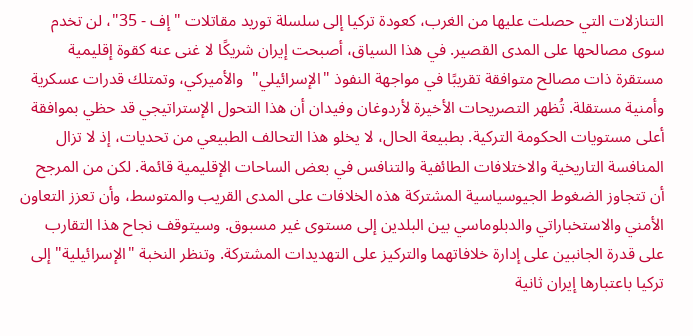التنازلات التي حصلت عليها من الغرب، كعودة تركيا إلى سلسلة توريد مقاتلات "إف - 35"، لن تخدم سوى مصالحها على المدى القصير. في هذا السياق، أصبحت إيران شريكًا لا غنى عنه كقوة إقليمية مستقرة ذات مصالح متوافقة تقريبًا في مواجهة النفوذ "الإسرائيلي"  والأميركي، وتمتلك قدرات عسكرية وأمنية مستقلة. تُظهر التصريحات الأخيرة لأردوغان وفيدان أن هذا التحول الإستراتيجي قد حظي بموافقة أعلى مستويات الحكومة التركية. بطبيعة الحال، لا يخلو هذا التحالف الطبيعي من تحديات، إذ لا تزال المنافسة التاريخية والاختلافات الطائفية والتنافس في بعض الساحات الإقليمية قائمة. لكن من المرجح أن تتجاوز الضغوط الجيوسياسية المشتركة هذه الخلافات على المدى القريب والمتوسط، وأن تعزز التعاون الأمني والاستخباراتي والدبلوماسي بين البلدين إلى مستوى غير مسبوق. وسيتوقف نجاح هذا التقارب على قدرة الجانبين على إدارة خلافاتهما والتركيز على التهديدات المشتركة. وتنظر النخبة "الإسرائيلية" إلى تركيا باعتبارها إيران ثانية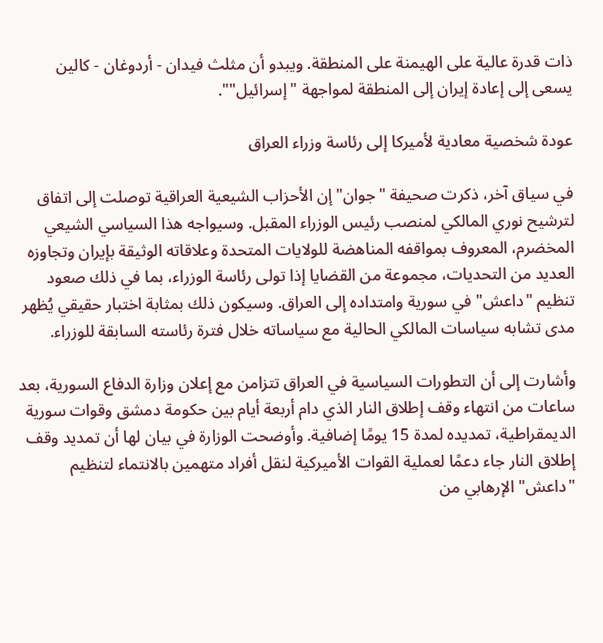ذات قدرة عالية على الهيمنة على المنطقة. ويبدو أن مثلث فيدان - أردوغان - كالين يسعى إلى إعادة إيران إلى المنطقة لمواجهة "إسرائيل"".

عودة شخصية معادية لأميركا إلى رئاسة وزراء العراق

في سياق آخر، ذكرت صحيفة "جوان" إن الأحزاب الشيعية العراقية توصلت إلى اتفاق لترشيح نوري المالكي لمنصب رئيس الوزراء المقبل. وسيواجه هذا السياسي الشيعي المخضرم، المعروف بمواقفه المناهضة للولايات المتحدة وعلاقاته الوثيقة بإيران وتجاوزه العديد من التحديات، مجموعة من القضايا إذا تولى رئاسة الوزراء، بما في ذلك صعود تنظيم "داعش" في سورية وامتداده إلى العراق. وسيكون ذلك بمثابة اختبار حقيقي يُظهر مدى تشابه سياسات المالكي الحالية مع سياساته خلال فترة رئاسته السابقة للوزراء.

وأشارت إلى أن التطورات السياسية في العراق تتزامن مع إعلان وزارة الدفاع السورية، بعد ساعات من انتهاء وقف إطلاق النار الذي دام أربعة أيام بين حكومة دمشق وقوات سورية الديمقراطية، تمديده لمدة 15 يومًا إضافية. وأوضحت الوزارة في بيان لها أن تمديد وقف إطلاق النار جاء دعمًا لعملية القوات الأميركية لنقل أفراد متهمين بالانتماء لتنظيم "داعش" الإرهابي من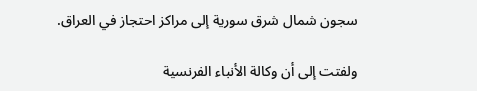سجون شمال شرق سورية إلى مراكز احتجاز في العراق.

ولفتت إلى أن وكالة الأنباء الفرنسية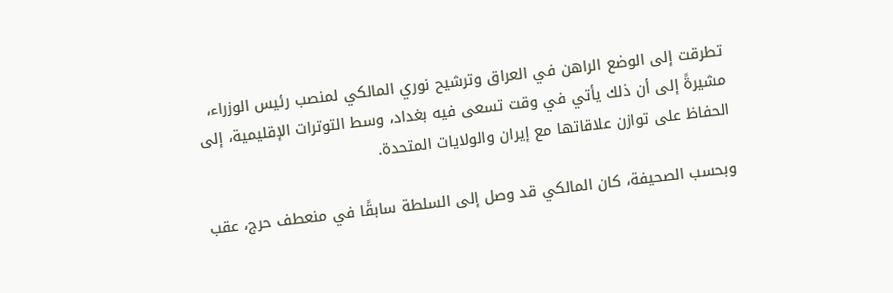تطرقت إلى الوضع الراهن في العراق وترشيح نوري المالكي لمنصب رئيس الوزراء، مشيرةً إلى أن ذلك يأتي في وقت تسعى فيه بغداد، وسط التوترات الإقليمية، إلى الحفاظ على توازن علاقاتها مع إيران والولايات المتحدة.

وبحسب الصحيفة، كان المالكي قد وصل إلى السلطة سابقًا في منعطف حرج، عقب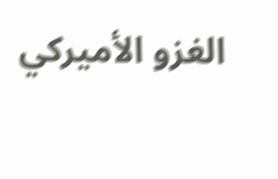الغزو الأميركي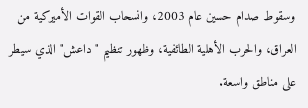وسقوط صدام حسين عام 2003، وانسحاب القوات الأميركية من العراق، والحرب الأهلية الطائفية، وظهور تنظيم "داعش" الذي سيطر على مناطق واسعة.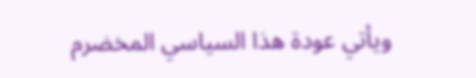ويأتي عودة هذا السياسي المخضرم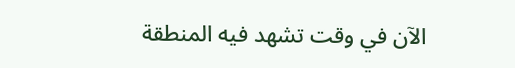الآن في وقت تشهد فيه المنطقة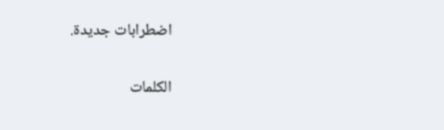اضطرابات جديدة.

الكلمات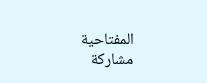المفتاحية
مشاركة